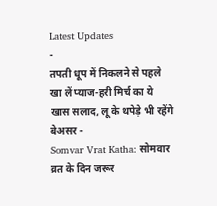Latest Updates
-
तपती धूप में निकलने से पहले खा लें प्याज-हरी मिर्च का ये खास सलाद, लू के थपेड़े भी रहेंगे बेअसर -
Somvar Vrat Katha: सोमवार व्रत के दिन जरूर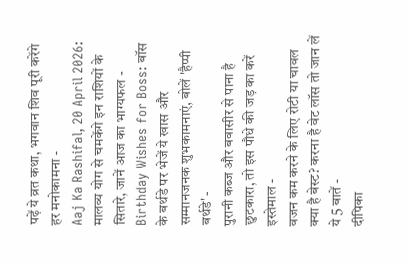पढ़ें ये व्रत कथा, भगवान शिव पूरी करेंगे हर मनोकामना -
Aaj Ka Rashifal, 20 April 2026: मालव्य योग से चमकेंगे इन राशियों के सितारे, जानें आज का भाग्यफल -
Birthday Wishes for Boss: बॉस के बर्थडे पर भेजें ये खास और सम्मानजनक शुभकामनाएं, बोलें 'हैप्पी बर्थडे' -
पुरानी कब्ज और बवासीर से पाना है छुटकारा, तो इस पौधे की जड़ का करें इस्तेमाल -
वजन कम करने के लिए रोटी या चावल क्या है बेस्ट? करना है वेट लॉस तो जान लें ये 5 बातें -
दीपिका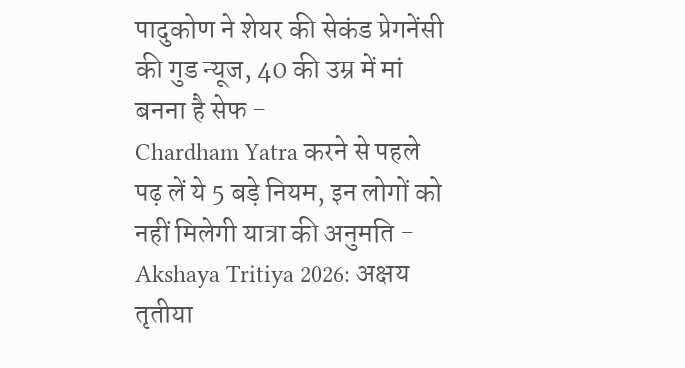पादुकोण ने शेयर की सेकंड प्रेगनेंसी की गुड न्यूज, 40 की उम्र में मां बनना है सेफ -
Chardham Yatra करने से पहले पढ़ लें ये 5 बड़े नियम, इन लोगों को नहीं मिलेगी यात्रा की अनुमति -
Akshaya Tritiya 2026: अक्षय तृतीया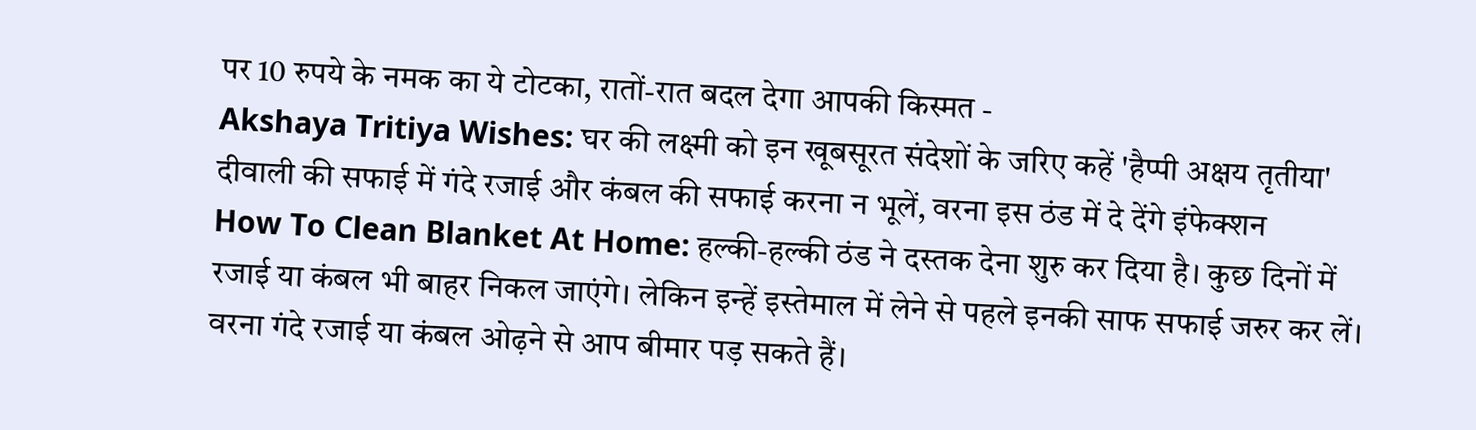पर 10 रुपये के नमक का ये टोटका, रातों-रात बदल देगा आपकी किस्मत -
Akshaya Tritiya Wishes: घर की लक्ष्मी को इन खूबसूरत संदेशों के जरिए कहें 'हैप्पी अक्षय तृतीया'
दीवाली की सफाई में गंदे रजाई और कंबल की सफाई करना न भूलें, वरना इस ठंड में दे देंगे इंफेक्शन
How To Clean Blanket At Home: हल्की-हल्की ठंड ने दस्तक देना शुरु कर दिया है। कुछ दिनों में रजाई या कंबल भी बाहर निकल जाएंगे। लेकिन इन्हें इस्तेमाल में लेने से पहले इनकी साफ सफाई जरुर कर लें। वरना गंदे रजाई या कंबल ओढ़ने से आप बीमार पड़ सकते हैं।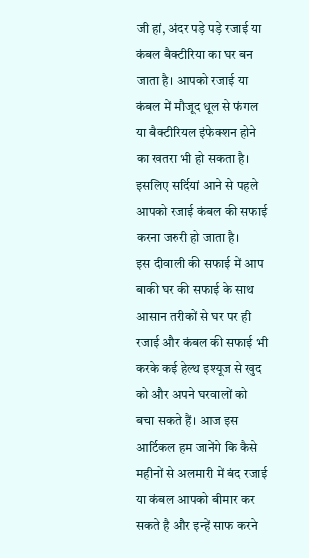जी हां, अंदर पड़े पड़े रजाई या कंबल बैक्टीरिया का घर बन जाता है। आपको रजाई या कंबल में मौजूद धूल से फंगल या बैक्टीरियल इंफेक्शन होने का खतरा भी हो सकता है। इसलिए सर्दियां आने से पहले आपको रजाई कंबल की सफाई करना जरुरी हो जाता है।
इस दीवाली की सफाई में आप बाकी घर की सफाई के साथ आसान तरीकों से घर पर ही रजाई और कंबल की सफाई भी करके कई हेल्थ इश्यूज से खुद को और अपने घरवालों को बचा सकते हैं। आज इस आर्टिकल हम जानेंगे कि कैसे महीनों से अलमारी में बंद रजाई या कंबल आपको बीमार कर सकते है और इन्हें साफ करने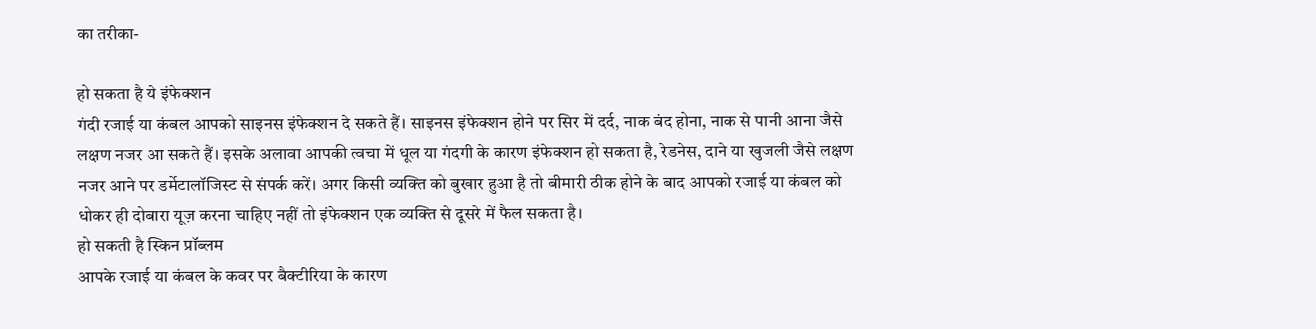का तरीका-

हो सकता है ये इंफेक्शन
गंदी रजाई या कंबल आपको साइनस इंफेक्शन दे सकते हैं। साइनस इंफेक्शन होने पर सिर में दर्द, नाक बंद होना, नाक से पानी आना जैसे लक्षण नजर आ सकते हैं। इसके अलावा आपकी त्वचा में धूल या गंदगी के कारण इंफेक्शन हो सकता है, रेडनेस, दाने या खुजली जैसे लक्षण नजर आने पर डर्मेटालॉजिस्ट से संपर्क करें। अगर किसी व्यक्ति को बुखार हुआ है तो बीमारी ठीक होने के बाद आपको रजाई या कंबल को धोकर ही दोबारा यूज़ करना चाहिए नहीं तो इंफेक्शन एक व्यक्ति से दूसरे में फैल सकता है।
हो सकती है स्किन प्रॉब्लम
आपके रजाई या कंबल के कवर पर बैक्टीरिया के कारण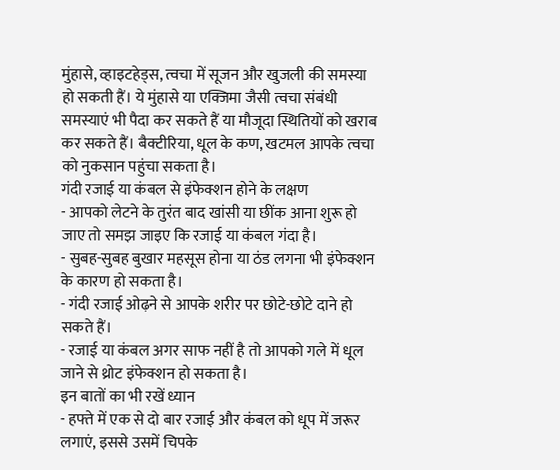मुंहासे, व्हाइटहेड्स, त्वचा में सूजन और खुजली की समस्या हो सकती हैं। ये मुंहासे या एक्जिमा जैसी त्वचा संबंधी समस्याएं भी पैदा कर सकते हैं या मौजूदा स्थितियों को खराब कर सकते हैं। बैक्टीरिया, धूल के कण, खटमल आपके त्वचा को नुकसान पहुंचा सकता है।
गंदी रजाई या कंबल से इंफेक्शन होने के लक्षण
- आपको लेटने के तुरंत बाद खांसी या छींक आना शुरू हो जाए तो समझ जाइए कि रजाई या कंबल गंदा है।
- सुबह-सुबह बुखार महसूस होना या ठंड लगना भी इंफेक्शन के कारण हो सकता है।
- गंदी रजाई ओढ़ने से आपके शरीर पर छोटे-छोटे दाने हो सकते हैं।
- रजाई या कंबल अगर साफ नहीं है तो आपको गले में धूल जाने से थ्रोट इंफेक्शन हो सकता है।
इन बातों का भी रखें ध्यान
- हफ्ते में एक से दो बार रजाई और कंबल को धूप में जरूर लगाएं, इससे उसमें चिपके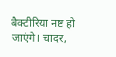बैक्टीरिया नष्ट हो जाएंगे। चादर,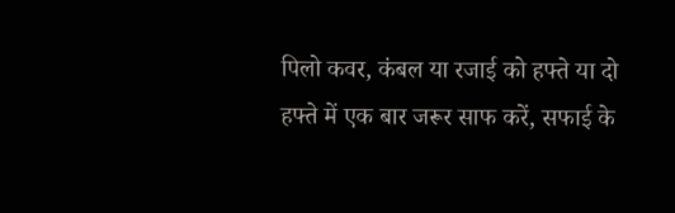पिलो कवर, कंबल या रजाई को हफ्ते या दो हफ्ते में एक बार जरूर साफ करें, सफाई के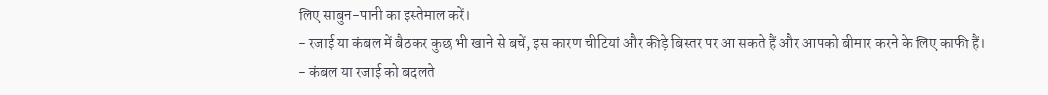लिए साबुन-पानी का इस्तेमाल करें।
- रजाई या कंबल में बैठकर कुछ भी खाने से बचें, इस कारण चीटियां और कीड़े बिस्तर पर आ सकते हैं और आपको बीमार करने के लिए काफी हैं।
- कंबल या रजाई को बदलते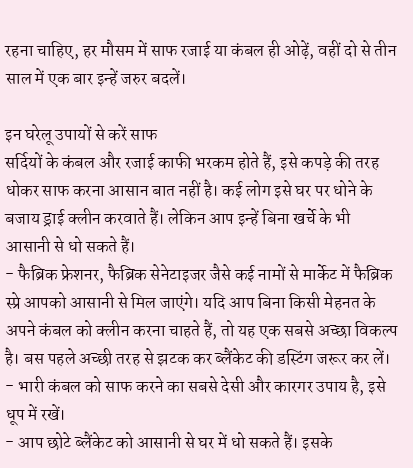रहना चाहिए, हर मौसम में साफ रजाई या कंबल ही ओढ़ें, वहीं दो से तीन साल में एक बार इन्हें जरुर बदलें।

इन घरेलू उपायों से करें साफ
सर्दियों के कंबल और रजाई काफी भरकम होते हैं, इसे कपड़े की तरह धोकर साफ करना आसान बात नहीं है। कई लोग इसे घर पर धोने के बजाय ड्राई क्लीन करवाते हैं। लेकिन आप इन्हें बिना खर्चे के भी आसानी से धो सकते हैं।
- फैब्रिक फ्रेशनर, फैब्रिक सेनेटाइजर जैसे कई नामों से मार्केट में फैब्रिक स्प्रे आपको आसानी से मिल जाएंगे। यदि आप बिना किसी मेहनत के अपने कंबल को क्लीन करना चाहते हैं, तो यह एक सबसे अच्छा विकल्प है। बस पहले अच्छी तरह से झटक कर ब्लैंकेट की डस्टिंग जरूर कर लें।
- भारी कंबल को साफ करने का सबसे देसी और कारगर उपाय है, इसे धूप में रखें।
- आप छोटे ब्लैंकेट को आसानी से घर में धो सकते हैं। इसके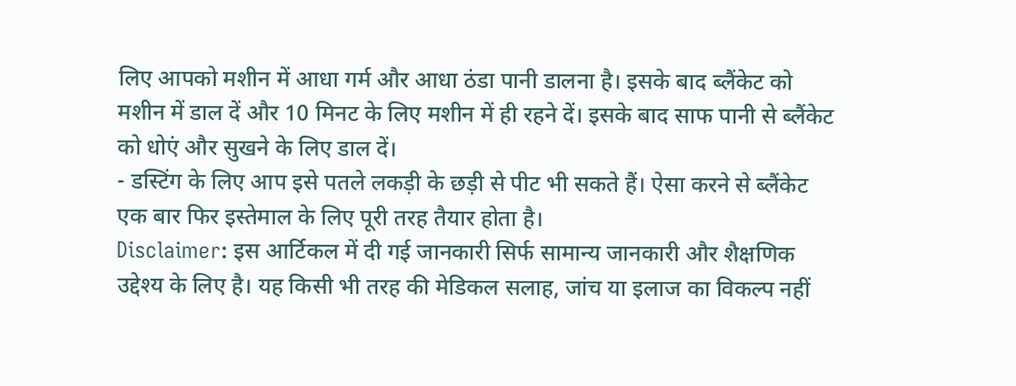लिए आपको मशीन में आधा गर्म और आधा ठंडा पानी डालना है। इसके बाद ब्लैंकेट को मशीन में डाल दें और 10 मिनट के लिए मशीन में ही रहने दें। इसके बाद साफ पानी से ब्लैंकेट को धोएं और सुखने के लिए डाल दें।
- डस्टिंग के लिए आप इसे पतले लकड़ी के छड़ी से पीट भी सकते हैं। ऐसा करने से ब्लैंकेट एक बार फिर इस्तेमाल के लिए पूरी तरह तैयार होता है।
Disclaimer: इस आर्टिकल में दी गई जानकारी सिर्फ सामान्य जानकारी और शैक्षणिक उद्देश्य के लिए है। यह किसी भी तरह की मेडिकल सलाह, जांच या इलाज का विकल्प नहीं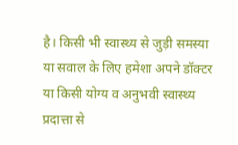है। किसी भी स्वास्थ्य से जुड़ी समस्या या सवाल के लिए हमेशा अपने डॉक्टर या किसी योग्य व अनुभवी स्वास्थ्य प्रदात्ता से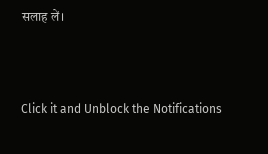सलाह लें।



Click it and Unblock the Notifications